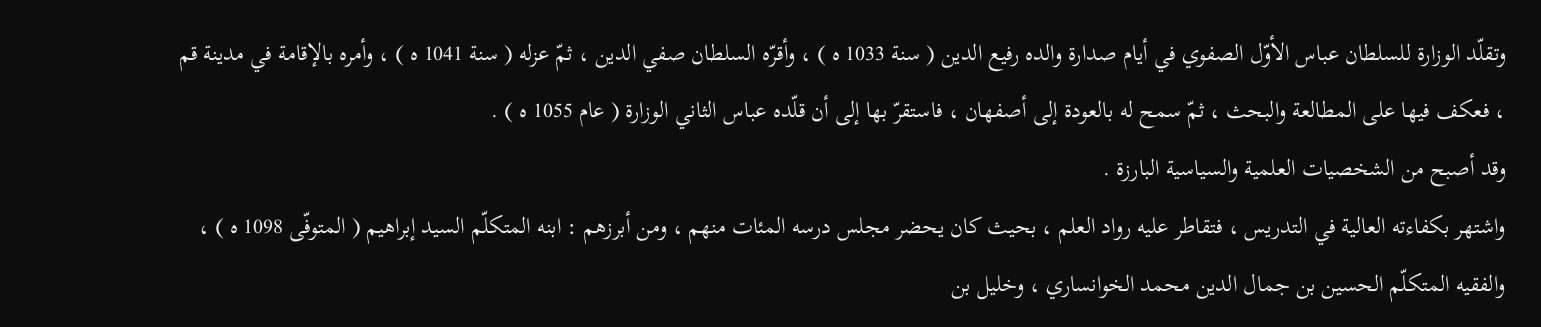وتقلّد الوزارة للسلطان عباس الأوّل الصفوي في أيام صدارة والده رفيع الدين ( سنة 1033 ه ) ، وأقرّه السلطان صفي الدين ، ثمّ عزله ( سنة 1041 ه ) ، وأمره بالإقامة في مدينة قم ، فعكف فيها على المطالعة والبحث ، ثمّ سمح له بالعودة إلى أصفهان ، فاستقرّ بها إلى أن قلّده عباس الثاني الوزارة ( عام 1055 ه ) .
وقد أصبح من الشخصيات العلمية والسياسية البارزة .
واشتهر بكفاءته العالية في التدريس ، فتقاطر عليه رواد العلم ، بحيث كان يحضر مجلس درسه المئات منهم ، ومن أبرزهم : ابنه المتكلّم السيد إبراهيم ( المتوفّى 1098 ه ) ، والفقيه المتكلّم الحسين بن جمال الدين محمد الخوانساري ، وخليل بن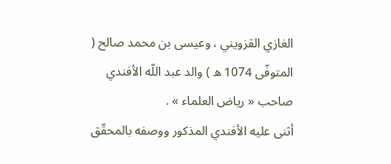الغازي القزويني ، وعيسى بن محمد صالح ( المتوفّى 1074 ه ) والد عبد اللّه الأفندي صاحب « رياض العلماء » .
أثنى عليه الأفندي المذكور ووصفه بالمحقّق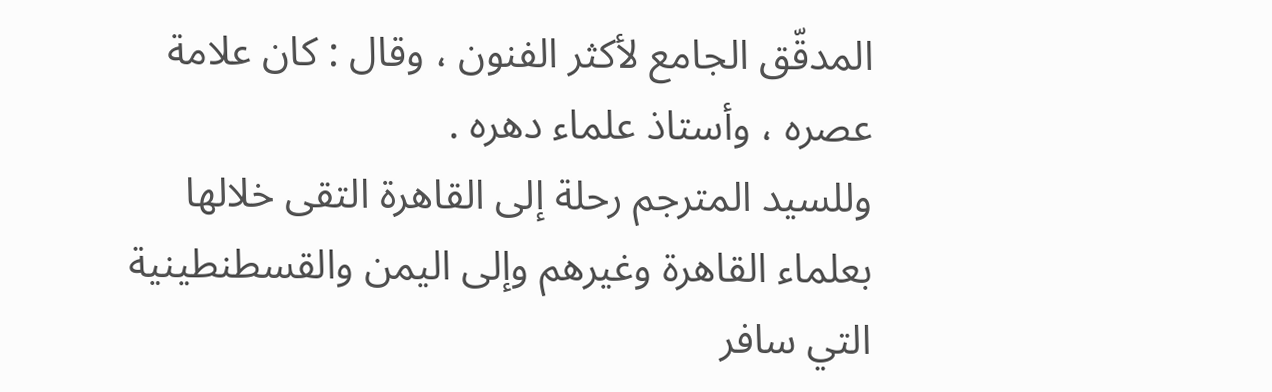المدقّق الجامع لأكثر الفنون ، وقال : كان علامة عصره ، وأستاذ علماء دهره .
وللسيد المترجم رحلة إلى القاهرة التقى خلالها بعلماء القاهرة وغيرهم وإلى اليمن والقسطنطينية التي سافر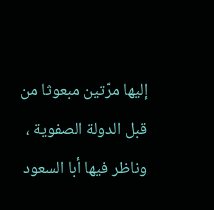إليها مرّتين مبعوثا من قبل الدولة الصفوية ، وناظر فيها أبا السعود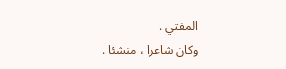المفتي .
وكان شاعرا ، منشئا .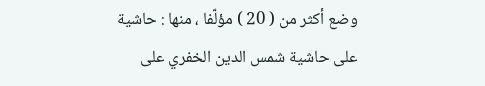وضع أكثر من ( 20 ) مؤلّفا ، منها : حاشية على حاشية شمس الدين الخفري على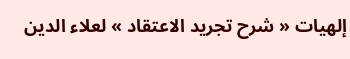إلهيات « شرح تجريد الاعتقاد » لعلاء الدين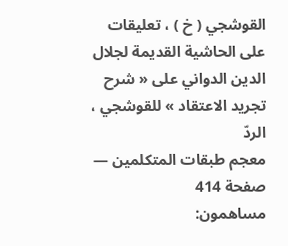القوشجي ( خ ) ، تعليقات على الحاشية القديمة لجلال الدين الدواني على « شرح تجريد الاعتقاد » للقوشجي ، الردّ
معجم طبقات المتكلمين — صفحة 414
مساهمون: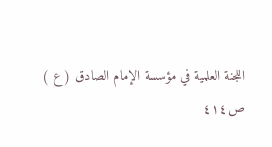اللجنة العلمية في مؤسسة الإمام الصادق ( ع )
ص٤١٤